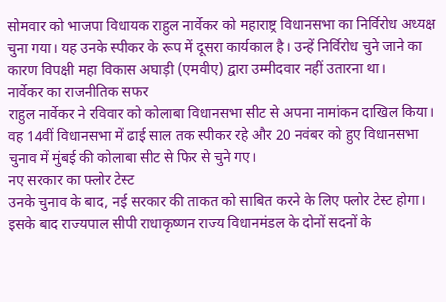सोमवार को भाजपा विधायक राहुल नार्वेकर को महाराष्ट्र विधानसभा का निर्विरोध अध्यक्ष चुना गया। यह उनके स्पीकर के रूप में दूसरा कार्यकाल है। उन्हें निर्विरोध चुने जाने का कारण विपक्षी महा विकास अघाड़ी (एमवीए) द्वारा उम्मीदवार नहीं उतारना था।
नार्वेकर का राजनीतिक सफर
राहुल नार्वेकर ने रविवार को कोलाबा विधानसभा सीट से अपना नामांकन दाखिल किया। वह 14वीं विधानसभा में ढाई साल तक स्पीकर रहे और 20 नवंबर को हुए विधानसभा चुनाव में मुंबई की कोलाबा सीट से फिर से चुने गए।
नए सरकार का फ्लोर टेस्ट
उनके चुनाव के बाद, नई सरकार की ताकत को साबित करने के लिए फ्लोर टेस्ट होगा। इसके बाद राज्यपाल सीपी राधाकृष्णन राज्य विधानमंडल के दोनों सदनों के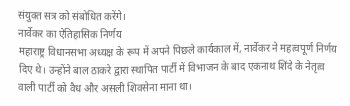संयुक्त सत्र को संबोधित करेंगे।
नार्वेकर का ऐतिहासिक निर्णय
महाराष्ट्र विधानसभा अध्यक्ष के रूप में अपने पिछले कार्यकाल में, नार्वेकर ने महत्वपूर्ण निर्णय दिए थे। उन्होंने बाल ठाकरे द्वारा स्थापित पार्टी में विभाजन के बाद एकनाथ शिंदे के नेतृत्व वाली पार्टी को वैध और असली शिवसेना माना था।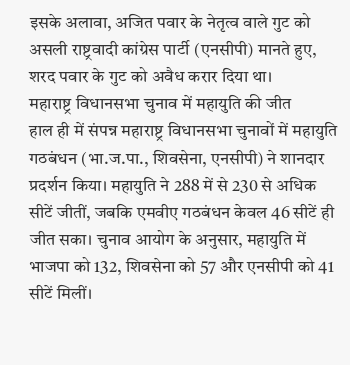इसके अलावा, अजित पवार के नेतृत्व वाले गुट को असली राष्ट्रवादी कांग्रेस पार्टी (एनसीपी) मानते हुए, शरद पवार के गुट को अवैध करार दिया था।
महाराष्ट्र विधानसभा चुनाव में महायुति की जीत
हाल ही में संपन्न महाराष्ट्र विधानसभा चुनावों में महायुति गठबंधन (भा.ज.पा., शिवसेना, एनसीपी) ने शानदार प्रदर्शन किया। महायुति ने 288 में से 230 से अधिक सीटें जीतीं, जबकि एमवीए गठबंधन केवल 46 सीटें ही जीत सका। चुनाव आयोग के अनुसार, महायुति में भाजपा को 132, शिवसेना को 57 और एनसीपी को 41 सीटें मिलीं।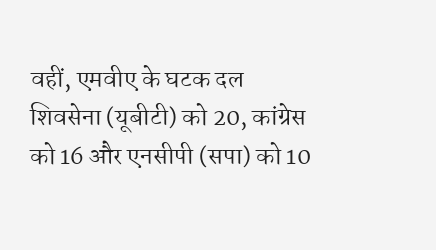वहीं, एमवीए के घटक दल शिवसेना (यूबीटी) को 20, कांग्रेस को 16 और एनसीपी (सपा) को 10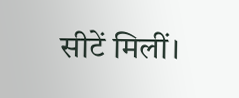सीटें मिलीं।